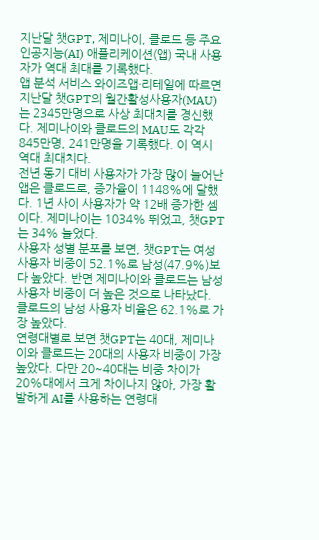지난달 챗GPT, 제미나이, 클로드 등 주요 인공지능(AI) 애플리케이션(앱) 국내 사용자가 역대 최대를 기록했다.
앱 분석 서비스 와이즈앱·리테일에 따르면 지난달 챗GPT의 월간활성사용자(MAU)는 2345만명으로 사상 최대치를 경신했다. 제미나이와 클로드의 MAU도 각각 845만명, 241만명을 기록했다. 이 역시 역대 최대치다.
전년 동기 대비 사용자가 가장 많이 늘어난 앱은 클로드로, 증가율이 1148%에 달했다. 1년 사이 사용자가 약 12배 증가한 셈이다. 제미나이는 1034% 뛰었고, 챗GPT는 34% 늘었다.
사용자 성별 분포를 보면, 챗GPT는 여성 사용자 비중이 52.1%로 남성(47.9%)보다 높았다. 반면 제미나이와 클로드는 남성 사용자 비중이 더 높은 것으로 나타났다. 클로드의 남성 사용자 비율은 62.1%로 가장 높았다.
연령대별로 보면 챗GPT는 40대, 제미나이와 클로드는 20대의 사용자 비중이 가장 높았다. 다만 20~40대는 비중 차이가 20%대에서 크게 차이나지 않아, 가장 활발하게 AI를 사용하는 연령대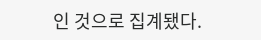인 것으로 집계됐다.